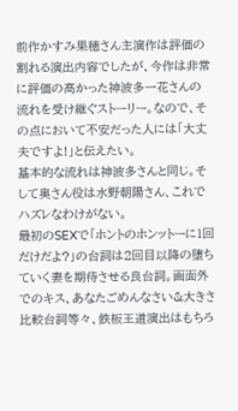前作かすみ果穂さん主演作は評価の割れる演出内容でしたが、今作は非常に評価の高かった神波多一花さんの流れを受け継ぐストーリー。なので、その点において不安だった人には「大丈夫ですよ!」と伝えたい。
基本的な流れは神波多さんと同じ。そして奥さん役は水野朝陽さん、これでハズレなわけがない。
最初のSEXで「ホントのホンットーに1回だけだよ?」の台詞は2回目以降の堕ちていく妻を期待させる良台詞。画面外でのキス、あなたごめんなさい&大きさ比較台詞等々、鉄板王道演出はもちろ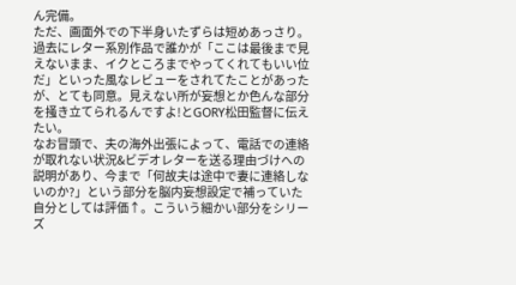ん完備。
ただ、画面外での下半身いたずらは短めあっさり。過去にレター系別作品で誰かが「ここは最後まで見えないまま、イクところまでやってくれてもいい位だ」といった風なレビューをされてたことがあったが、とても同意。見えない所が妄想とか色んな部分を掻き立てられるんですよ!とGORY松田監督に伝えたい。
なお冒頭で、夫の海外出張によって、電話での連絡が取れない状況&ビデオレターを送る理由づけへの説明があり、今まで「何故夫は途中で妻に連絡しないのか?」という部分を脳内妄想設定で補っていた自分としては評価↑。こういう細かい部分をシリーズ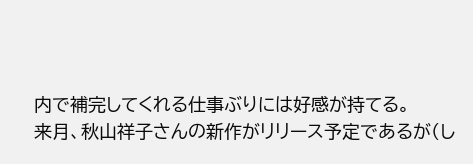内で補完してくれる仕事ぶりには好感が持てる。
来月、秋山祥子さんの新作がリリース予定であるが(し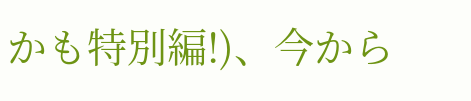かも特別編!)、今から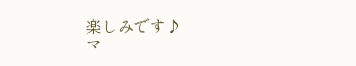楽しみです♪
マ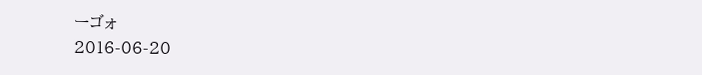ーゴォ
2016-06-20